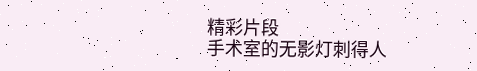精彩片段
手术室的无影灯刺得人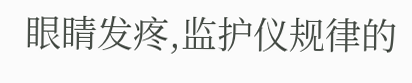眼睛发疼,监护仪规律的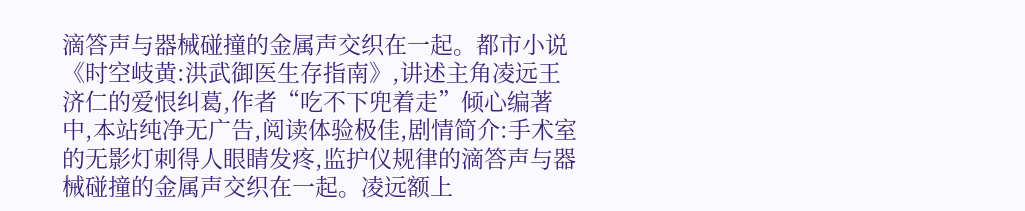滴答声与器械碰撞的金属声交织在一起。都市小说《时空岐黄:洪武御医生存指南》,讲述主角凌远王济仁的爱恨纠葛,作者“吃不下兜着走”倾心编著中,本站纯净无广告,阅读体验极佳,剧情简介:手术室的无影灯刺得人眼睛发疼,监护仪规律的滴答声与器械碰撞的金属声交织在一起。凌远额上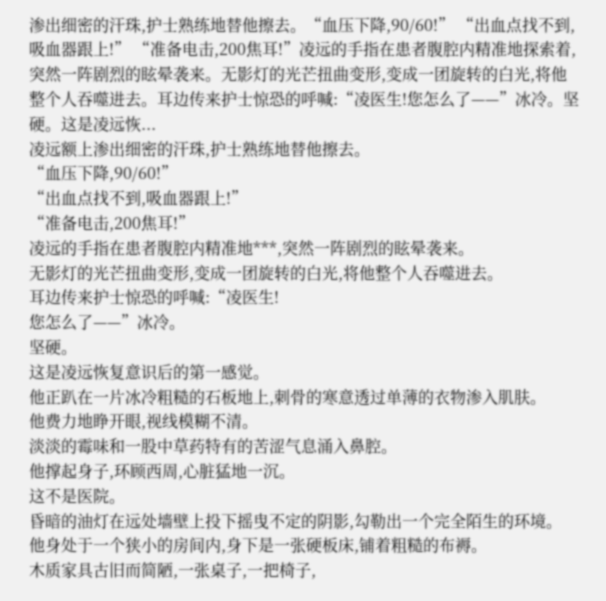渗出细密的汗珠,护士熟练地替他擦去。“血压下降,90/60!” “出血点找不到,吸血器跟上!” “准备电击,200焦耳!”凌远的手指在患者腹腔内精准地探索着,突然一阵剧烈的眩晕袭来。无影灯的光芒扭曲变形,变成一团旋转的白光,将他整个人吞噬进去。耳边传来护士惊恐的呼喊:“凌医生!您怎么了——”冰冷。坚硬。这是凌远恢...
凌远额上渗出细密的汗珠,护士熟练地替他擦去。
“血压下降,90/60!”
“出血点找不到,吸血器跟上!”
“准备电击,200焦耳!”
凌远的手指在患者腹腔内精准地***,突然一阵剧烈的眩晕袭来。
无影灯的光芒扭曲变形,变成一团旋转的白光,将他整个人吞噬进去。
耳边传来护士惊恐的呼喊:“凌医生!
您怎么了——”冰冷。
坚硬。
这是凌远恢复意识后的第一感觉。
他正趴在一片冰冷粗糙的石板地上,刺骨的寒意透过单薄的衣物渗入肌肤。
他费力地睁开眼,视线模糊不清。
淡淡的霉味和一股中草药特有的苦涩气息涌入鼻腔。
他撑起身子,环顾西周,心脏猛地一沉。
这不是医院。
昏暗的油灯在远处墙壁上投下摇曳不定的阴影,勾勒出一个完全陌生的环境。
他身处于一个狭小的房间内,身下是一张硬板床,铺着粗糙的布褥。
木质家具古旧而简陋,一张桌子,一把椅子,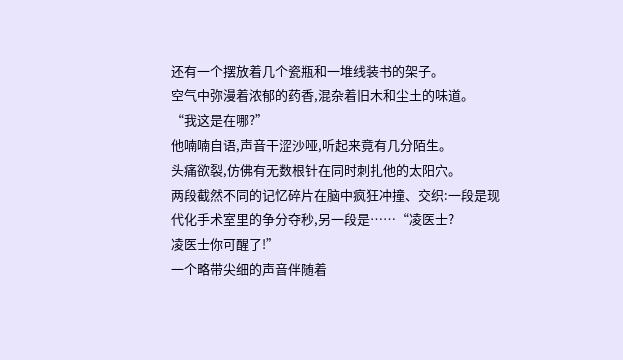还有一个摆放着几个瓷瓶和一堆线装书的架子。
空气中弥漫着浓郁的药香,混杂着旧木和尘土的味道。
“我这是在哪?”
他喃喃自语,声音干涩沙哑,听起来竟有几分陌生。
头痛欲裂,仿佛有无数根针在同时刺扎他的太阳穴。
两段截然不同的记忆碎片在脑中疯狂冲撞、交织:一段是现代化手术室里的争分夺秒,另一段是……“凌医士?
凌医士你可醒了!”
一个略带尖细的声音伴随着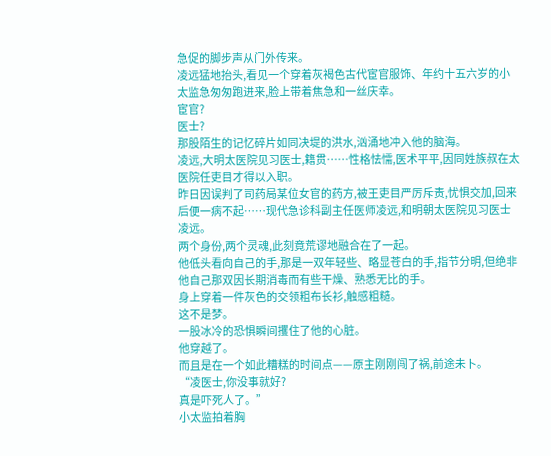急促的脚步声从门外传来。
凌远猛地抬头,看见一个穿着灰褐色古代宦官服饰、年约十五六岁的小太监急匆匆跑进来,脸上带着焦急和一丝庆幸。
宦官?
医士?
那股陌生的记忆碎片如同决堤的洪水,汹涌地冲入他的脑海。
凌远,大明太医院见习医士,籍贯……性格怯懦,医术平平,因同姓族叔在太医院任吏目才得以入职。
昨日因误判了司药局某位女官的药方,被王吏目严厉斥责,忧惧交加,回来后便一病不起……现代急诊科副主任医师凌远,和明朝太医院见习医士凌远。
两个身份,两个灵魂,此刻竟荒谬地融合在了一起。
他低头看向自己的手,那是一双年轻些、略显苍白的手,指节分明,但绝非他自己那双因长期消毒而有些干燥、熟悉无比的手。
身上穿着一件灰色的交领粗布长衫,触感粗糙。
这不是梦。
一股冰冷的恐惧瞬间攫住了他的心脏。
他穿越了。
而且是在一个如此糟糕的时间点——原主刚刚闯了祸,前途未卜。
“凌医士,你没事就好?
真是吓死人了。”
小太监拍着胸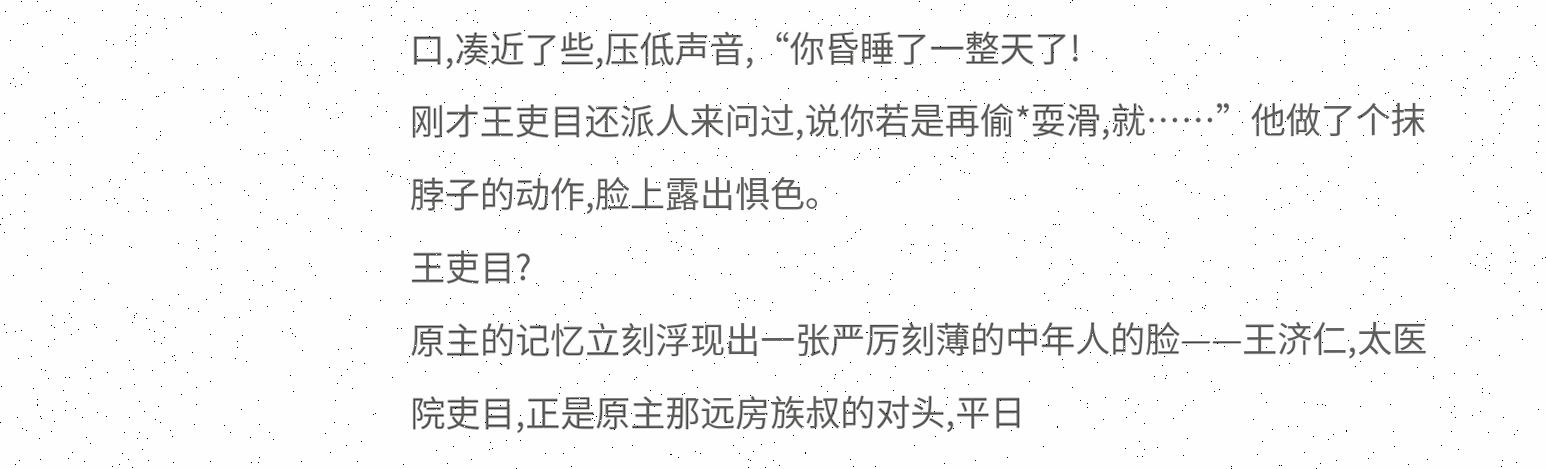口,凑近了些,压低声音,“你昏睡了一整天了!
刚才王吏目还派人来问过,说你若是再偷*耍滑,就……”他做了个抹脖子的动作,脸上露出惧色。
王吏目?
原主的记忆立刻浮现出一张严厉刻薄的中年人的脸——王济仁,太医院吏目,正是原主那远房族叔的对头,平日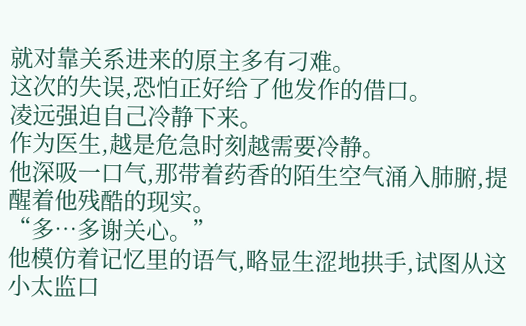就对靠关系进来的原主多有刁难。
这次的失误,恐怕正好给了他发作的借口。
凌远强迫自己冷静下来。
作为医生,越是危急时刻越需要冷静。
他深吸一口气,那带着药香的陌生空气涌入肺腑,提醒着他残酷的现实。
“多…多谢关心。”
他模仿着记忆里的语气,略显生涩地拱手,试图从这小太监口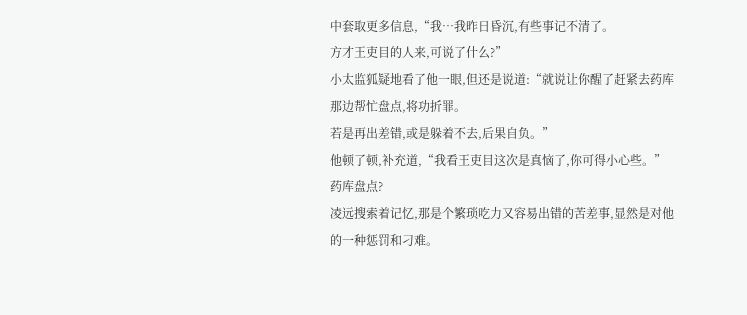中套取更多信息,“我…我昨日昏沉,有些事记不清了。
方才王吏目的人来,可说了什么?”
小太监狐疑地看了他一眼,但还是说道:“就说让你醒了赶紧去药库那边帮忙盘点,将功折罪。
若是再出差错,或是躲着不去,后果自负。”
他顿了顿,补充道,“我看王吏目这次是真恼了,你可得小心些。”
药库盘点?
凌远搜索着记忆,那是个繁琐吃力又容易出错的苦差事,显然是对他的一种惩罚和刁难。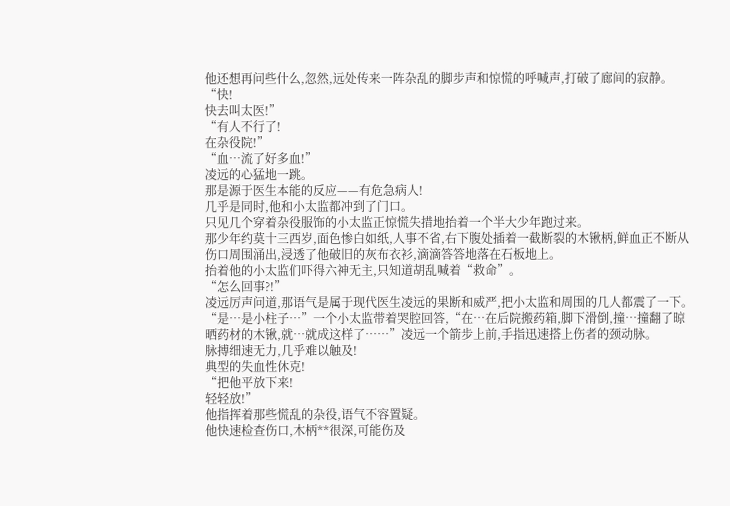他还想再问些什么,忽然,远处传来一阵杂乱的脚步声和惊慌的呼喊声,打破了廊间的寂静。
“快!
快去叫太医!”
“有人不行了!
在杂役院!”
“血…流了好多血!”
凌远的心猛地一跳。
那是源于医生本能的反应——有危急病人!
几乎是同时,他和小太监都冲到了门口。
只见几个穿着杂役服饰的小太监正惊慌失措地抬着一个半大少年跑过来。
那少年约莫十三西岁,面色惨白如纸,人事不省,右下腹处插着一截断裂的木锹柄,鲜血正不断从伤口周围涌出,浸透了他破旧的灰布衣衫,滴滴答答地落在石板地上。
抬着他的小太监们吓得六神无主,只知道胡乱喊着“救命”。
“怎么回事?!”
凌远厉声问道,那语气是属于现代医生凌远的果断和威严,把小太监和周围的几人都震了一下。
“是…是小柱子…”一个小太监带着哭腔回答,“在…在后院搬药箱,脚下滑倒,撞…撞翻了晾晒药材的木锹,就…就成这样了……”凌远一个箭步上前,手指迅速搭上伤者的颈动脉。
脉搏细速无力,几乎难以触及!
典型的失血性休克!
“把他平放下来!
轻轻放!”
他指挥着那些慌乱的杂役,语气不容置疑。
他快速检查伤口,木柄**很深,可能伤及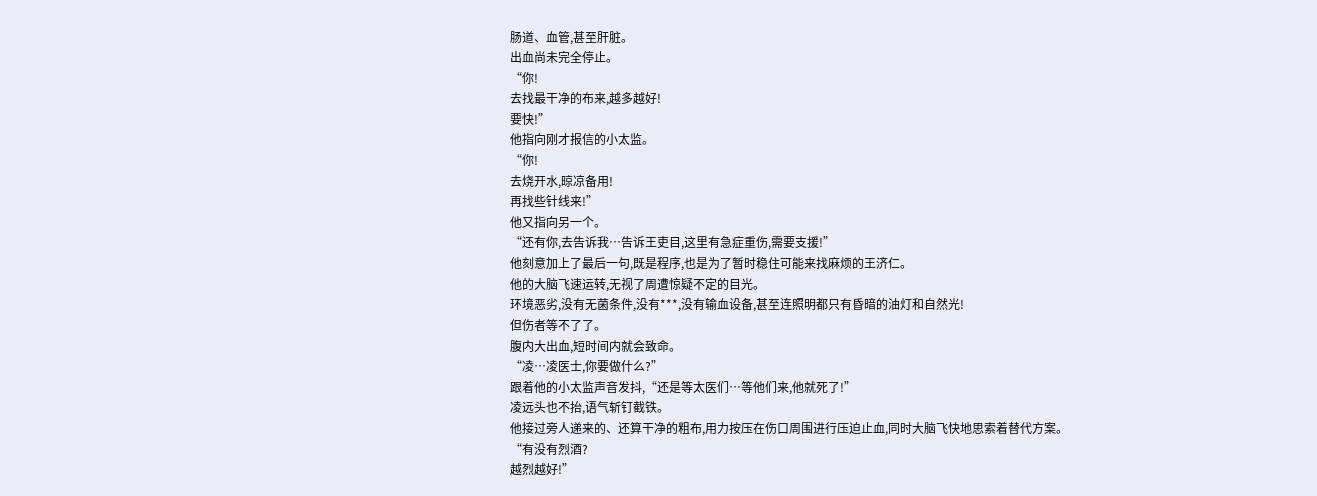肠道、血管,甚至肝脏。
出血尚未完全停止。
“你!
去找最干净的布来,越多越好!
要快!”
他指向刚才报信的小太监。
“你!
去烧开水,晾凉备用!
再找些针线来!”
他又指向另一个。
“还有你,去告诉我…告诉王吏目,这里有急症重伤,需要支援!”
他刻意加上了最后一句,既是程序,也是为了暂时稳住可能来找麻烦的王济仁。
他的大脑飞速运转,无视了周遭惊疑不定的目光。
环境恶劣,没有无菌条件,没有***,没有输血设备,甚至连照明都只有昏暗的油灯和自然光!
但伤者等不了了。
腹内大出血,短时间内就会致命。
“凌…凌医士,你要做什么?”
跟着他的小太监声音发抖,“还是等太医们…等他们来,他就死了!”
凌远头也不抬,语气斩钉截铁。
他接过旁人递来的、还算干净的粗布,用力按压在伤口周围进行压迫止血,同时大脑飞快地思索着替代方案。
“有没有烈酒?
越烈越好!”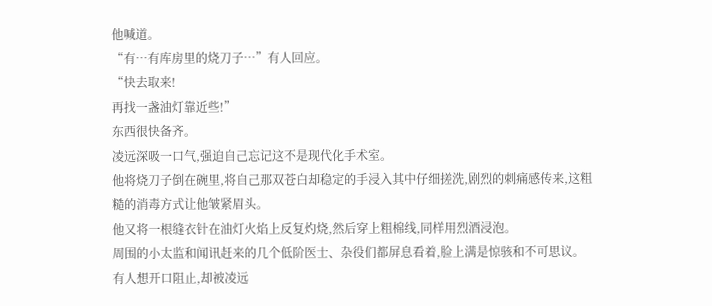他喊道。
“有…有库房里的烧刀子…”有人回应。
“快去取来!
再找一盏油灯靠近些!”
东西很快备齐。
凌远深吸一口气,强迫自己忘记这不是现代化手术室。
他将烧刀子倒在碗里,将自己那双苍白却稳定的手浸入其中仔细搓洗,剧烈的刺痛感传来,这粗糙的消毒方式让他皱紧眉头。
他又将一根缝衣针在油灯火焰上反复灼烧,然后穿上粗棉线,同样用烈酒浸泡。
周围的小太监和闻讯赶来的几个低阶医士、杂役们都屏息看着,脸上满是惊骇和不可思议。
有人想开口阻止,却被凌远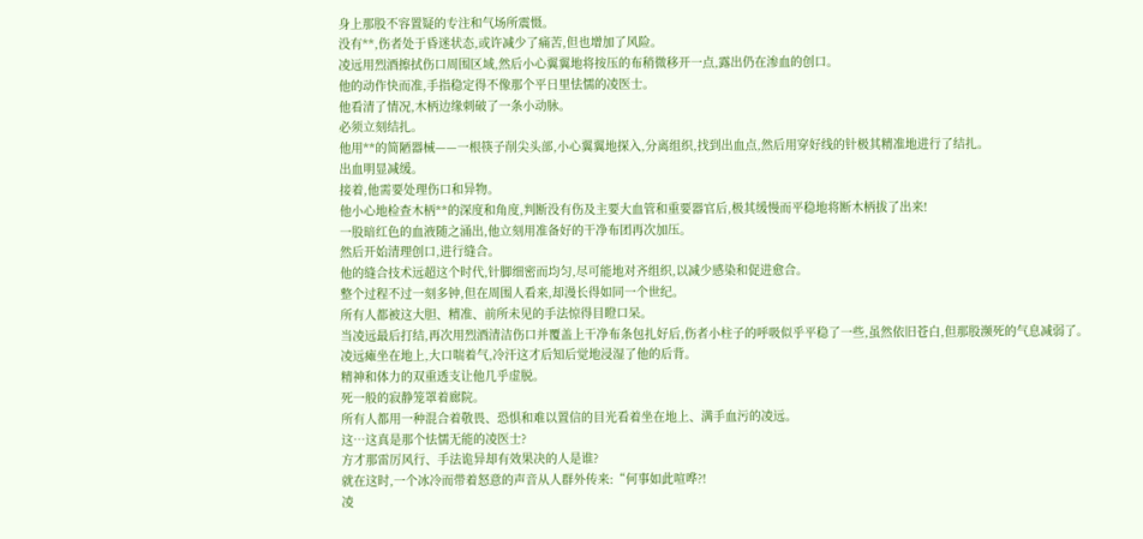身上那股不容置疑的专注和气场所震慑。
没有**,伤者处于昏迷状态,或许减少了痛苦,但也增加了风险。
凌远用烈酒擦拭伤口周围区域,然后小心翼翼地将按压的布稍微移开一点,露出仍在渗血的创口。
他的动作快而准,手指稳定得不像那个平日里怯懦的凌医士。
他看清了情况,木柄边缘刺破了一条小动脉。
必须立刻结扎。
他用**的简陋器械——一根筷子削尖头部,小心翼翼地探入,分离组织,找到出血点,然后用穿好线的针极其精准地进行了结扎。
出血明显减缓。
接着,他需要处理伤口和异物。
他小心地检查木柄**的深度和角度,判断没有伤及主要大血管和重要器官后,极其缓慢而平稳地将断木柄拔了出来!
一股暗红色的血液随之涌出,他立刻用准备好的干净布团再次加压。
然后开始清理创口,进行缝合。
他的缝合技术远超这个时代,针脚细密而均匀,尽可能地对齐组织,以减少感染和促进愈合。
整个过程不过一刻多钟,但在周围人看来,却漫长得如同一个世纪。
所有人都被这大胆、精准、前所未见的手法惊得目瞪口呆。
当凌远最后打结,再次用烈酒清洁伤口并覆盖上干净布条包扎好后,伤者小柱子的呼吸似乎平稳了一些,虽然依旧苍白,但那股濒死的气息减弱了。
凌远瘫坐在地上,大口喘着气,冷汗这才后知后觉地浸湿了他的后背。
精神和体力的双重透支让他几乎虚脱。
死一般的寂静笼罩着廊院。
所有人都用一种混合着敬畏、恐惧和难以置信的目光看着坐在地上、满手血污的凌远。
这…这真是那个怯懦无能的凌医士?
方才那雷厉风行、手法诡异却有效果决的人是谁?
就在这时,一个冰冷而带着怒意的声音从人群外传来:“何事如此喧哗?!
凌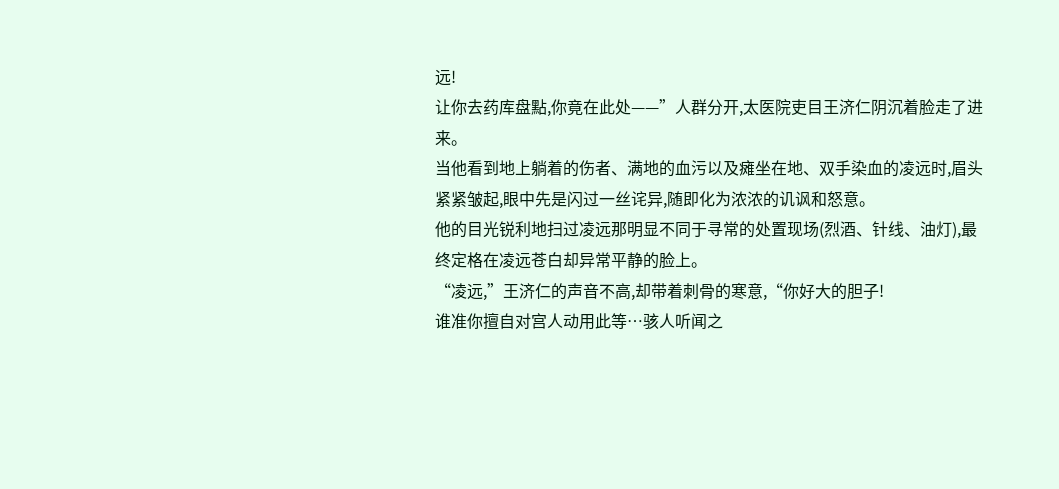远!
让你去药库盘點,你竟在此处——”人群分开,太医院吏目王济仁阴沉着脸走了进来。
当他看到地上躺着的伤者、满地的血污以及瘫坐在地、双手染血的凌远时,眉头紧紧皱起,眼中先是闪过一丝诧异,随即化为浓浓的讥讽和怒意。
他的目光锐利地扫过凌远那明显不同于寻常的处置现场(烈酒、针线、油灯),最终定格在凌远苍白却异常平静的脸上。
“凌远,”王济仁的声音不高,却带着刺骨的寒意,“你好大的胆子!
谁准你擅自对宫人动用此等…骇人听闻之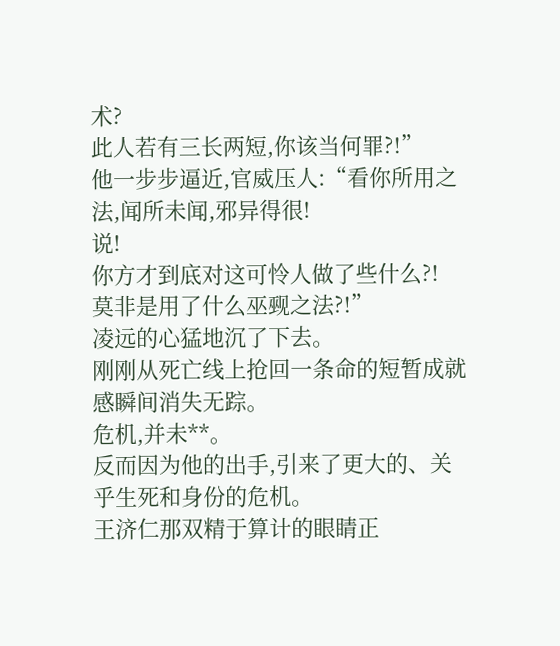术?
此人若有三长两短,你该当何罪?!”
他一步步逼近,官威压人:“看你所用之法,闻所未闻,邪异得很!
说!
你方才到底对这可怜人做了些什么?!
莫非是用了什么巫觋之法?!”
凌远的心猛地沉了下去。
刚刚从死亡线上抢回一条命的短暂成就感瞬间消失无踪。
危机,并未**。
反而因为他的出手,引来了更大的、关乎生死和身份的危机。
王济仁那双精于算计的眼睛正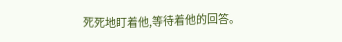死死地盯着他,等待着他的回答。